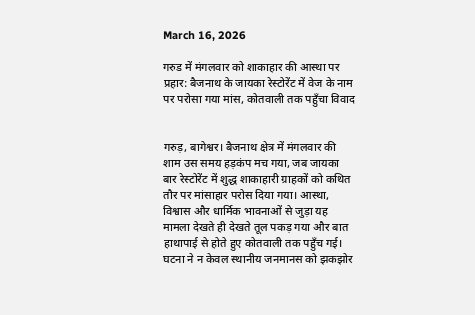March 16, 2026

गरुड में मंगलवार को शाकाहार की आस्था पर प्रहार: बैजनाथ के जायका रेस्टोरेंट में वेज के नाम पर परोसा गया मांस, कोतवाली तक पहुँचा विवाद


गरुड़, बागेश्वर। बैजनाथ क्षेत्र में मंगलवार की शाम उस समय हड़कंप मच गया, जब जायका बार रेस्टोरेंट में शुद्ध शाकाहारी ग्राहकों को कथित तौर पर मांसाहार परोस दिया गया। आस्था, विश्वास और धार्मिक भावनाओं से जुड़ा यह मामला देखते ही देखते तूल पकड़ गया और बात हाथापाई से होते हुए कोतवाली तक पहुँच गई। घटना ने न केवल स्थानीय जनमानस को झकझोर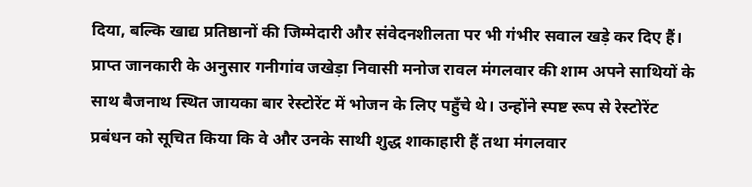दिया, बल्कि खाद्य प्रतिष्ठानों की जिम्मेदारी और संवेदनशीलता पर भी गंभीर सवाल खड़े कर दिए हैं।
प्राप्त जानकारी के अनुसार गनीगांव जखेड़ा निवासी मनोज रावल मंगलवार की शाम अपने साथियों के साथ बैजनाथ स्थित जायका बार रेस्टोरेंट में भोजन के लिए पहुँचे थे। उन्होंने स्पष्ट रूप से रेस्टोरेंट प्रबंधन को सूचित किया कि वे और उनके साथी शुद्ध शाकाहारी हैं तथा मंगलवार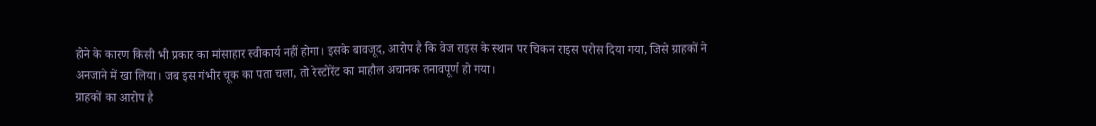होने के कारण किसी भी प्रकार का मांसाहार स्वीकार्य नहीं होगा। इसके बावजूद, आरोप है कि वेज राइस के स्थान पर चिकन राइस परोस दिया गया, जिसे ग्राहकों ने अनजाने में खा लिया। जब इस गंभीर चूक का पता चला, तो रेस्टोरेंट का माहौल अचानक तनावपूर्ण हो गया।
ग्राहकों का आरोप है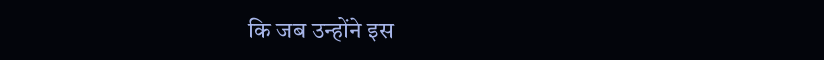कि जब उन्होंने इस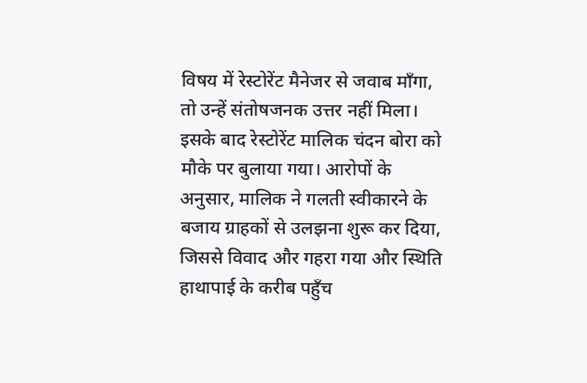विषय में रेस्टोरेंट मैनेजर से जवाब माँगा, तो उन्हें संतोषजनक उत्तर नहीं मिला। इसके बाद रेस्टोरेंट मालिक चंदन बोरा को मौके पर बुलाया गया। आरोपों के अनुसार, मालिक ने गलती स्वीकारने के बजाय ग्राहकों से उलझना शुरू कर दिया, जिससे विवाद और गहरा गया और स्थिति हाथापाई के करीब पहुँच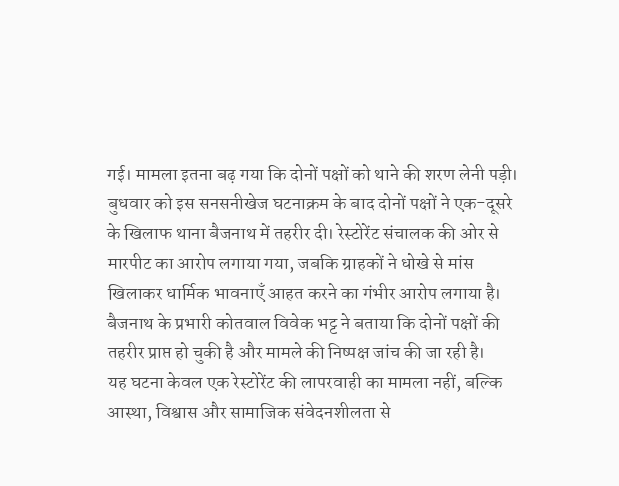गई। मामला इतना बढ़ गया कि दोनों पक्षों को थाने की शरण लेनी पड़ी।
बुधवार को इस सनसनीखेज घटनाक्रम के बाद दोनों पक्षों ने एक-दूसरे के खिलाफ थाना बैजनाथ में तहरीर दी। रेस्टोरेंट संचालक की ओर से मारपीट का आरोप लगाया गया, जबकि ग्राहकों ने धोखे से मांस खिलाकर धार्मिक भावनाएँ आहत करने का गंभीर आरोप लगाया है। बैजनाथ के प्रभारी कोतवाल विवेक भट्ट ने बताया कि दोनों पक्षों की तहरीर प्राप्त हो चुकी है और मामले की निष्पक्ष जांच की जा रही है।
यह घटना केवल एक रेस्टोरेंट की लापरवाही का मामला नहीं, बल्कि आस्था, विश्वास और सामाजिक संवेदनशीलता से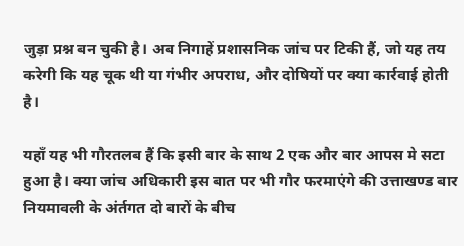जुड़ा प्रश्न बन चुकी है। अब निगाहें प्रशासनिक जांच पर टिकी हैं, जो यह तय करेगी कि यह चूक थी या गंभीर अपराध, और दोषियों पर क्या कार्रवाई होती है।

यहाँ यह भी गौरतलब हैं कि इसी बार के साथ 2 एक और बार आपस मे सटा हुआ है। क्या जांच अधिकारी इस बात पर भी गौर फरमाएंगे की उत्ताखण्ड बार नियमावली के अंर्तगत दो बारों के बीच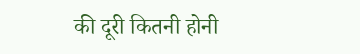की दूरी कितनी होनी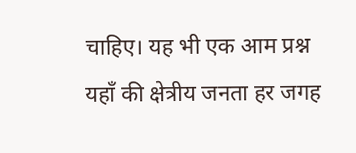चाहिए। यह भी एक आम प्रश्न यहाँ की क्षेत्रीय जनता हर जगह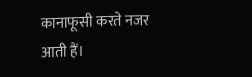कानाफूसी करते नजर आती हैं।